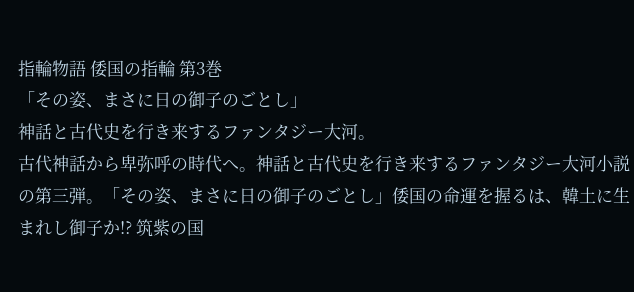指輪物語 倭国の指輪 第3巻
「その姿、まさに日の御子のごとし」
神話と古代史を行き来するファンタジー大河。
古代神話から卑弥呼の時代へ。神話と古代史を行き来するファンタジー大河小説の第三弾。「その姿、まさに日の御子のごとし」倭国の命運を握るは、韓土に生まれし御子か!? 筑紫の国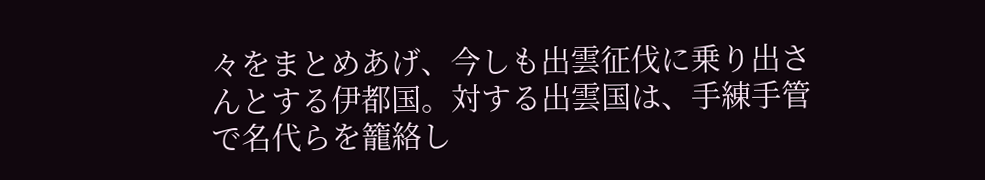々をまとめあげ、今しも出雲征伐に乗り出さんとする伊都国。対する出雲国は、手練手管で名代らを籠絡し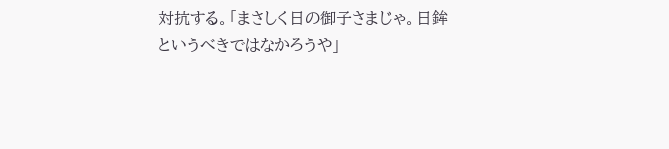対抗する。「まさしく日の御子さまじゃ。日鉾というべきではなかろうや」